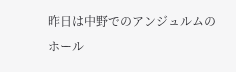昨日は中野でのアンジュルムの
ホール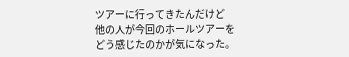ツアーに行ってきたんだけど
他の人が今回のホールツアーを
どう感じたのかが気になった。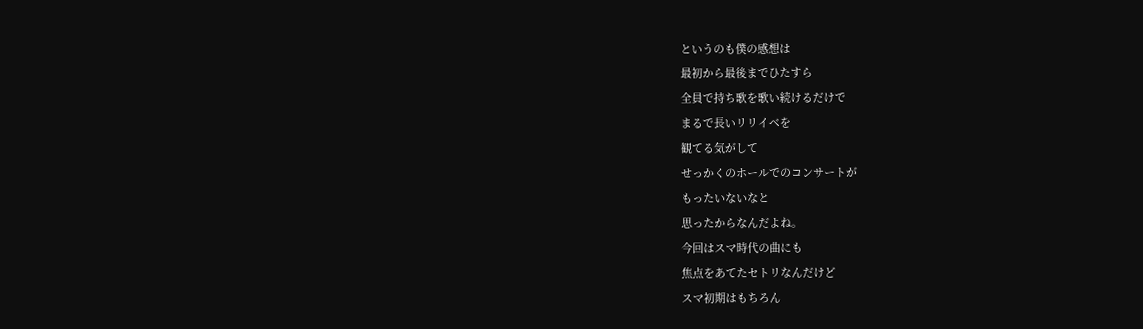というのも僕の感想は
最初から最後までひたすら
全員で持ち歌を歌い続けるだけで
まるで長いリリイベを
観てる気がして
せっかくのホールでのコンサートが
もったいないなと
思ったからなんだよね。
今回はスマ時代の曲にも
焦点をあてたセトリなんだけど
スマ初期はもちろん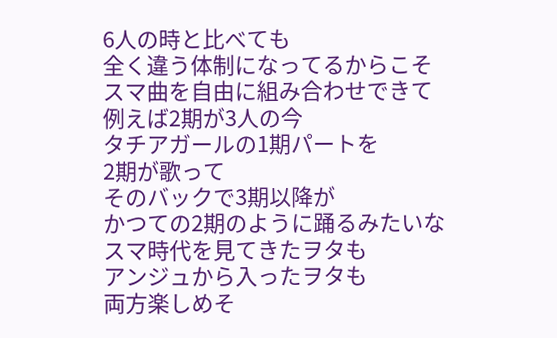6人の時と比べても
全く違う体制になってるからこそ
スマ曲を自由に組み合わせできて
例えば2期が3人の今
タチアガールの1期パートを
2期が歌って
そのバックで3期以降が
かつての2期のように踊るみたいな
スマ時代を見てきたヲタも
アンジュから入ったヲタも
両方楽しめそ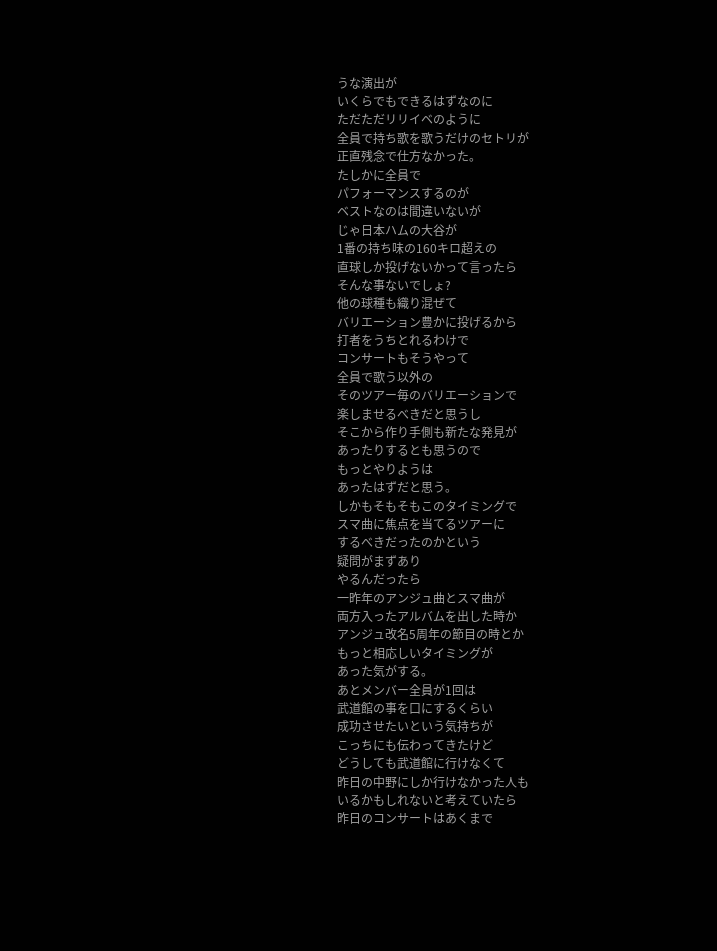うな演出が
いくらでもできるはずなのに
ただただリリイベのように
全員で持ち歌を歌うだけのセトリが
正直残念で仕方なかった。
たしかに全員で
パフォーマンスするのが
ベストなのは間違いないが
じゃ日本ハムの大谷が
1番の持ち味の160キロ超えの
直球しか投げないかって言ったら
そんな事ないでしょ?
他の球種も織り混ぜて
バリエーション豊かに投げるから
打者をうちとれるわけで
コンサートもそうやって
全員で歌う以外の
そのツアー毎のバリエーションで
楽しませるべきだと思うし
そこから作り手側も新たな発見が
あったりするとも思うので
もっとやりようは
あったはずだと思う。
しかもそもそもこのタイミングで
スマ曲に焦点を当てるツアーに
するべきだったのかという
疑問がまずあり
やるんだったら
一昨年のアンジュ曲とスマ曲が
両方入ったアルバムを出した時か
アンジュ改名5周年の節目の時とか
もっと相応しいタイミングが
あった気がする。
あとメンバー全員が1回は
武道館の事を口にするくらい
成功させたいという気持ちが
こっちにも伝わってきたけど
どうしても武道館に行けなくて
昨日の中野にしか行けなかった人も
いるかもしれないと考えていたら
昨日のコンサートはあくまで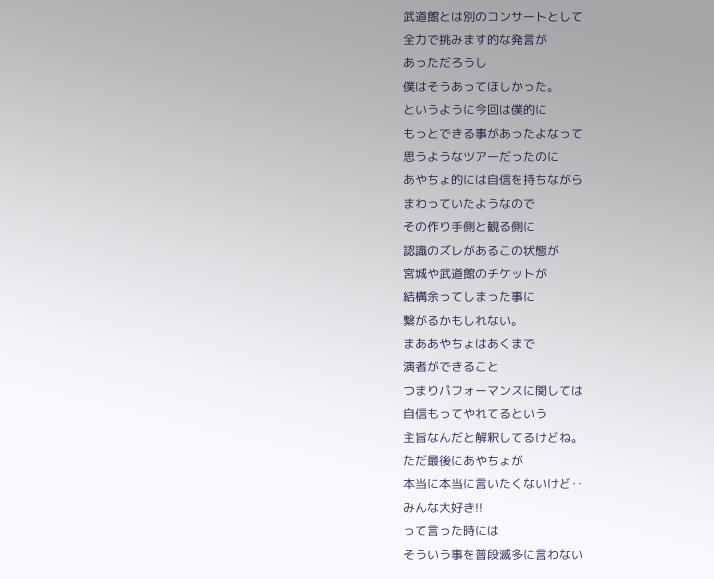武道館とは別のコンサートとして
全力で挑みます的な発言が
あっただろうし
僕はそうあってほしかった。
というように今回は僕的に
もっとできる事があったよなって
思うようなツアーだったのに
あやちょ的には自信を持ちながら
まわっていたようなので
その作り手側と観る側に
認識のズレがあるこの状態が
宮城や武道館のチケットが
結構余ってしまった事に
繋がるかもしれない。
まああやちょはあくまで
演者ができること
つまりパフォーマンスに関しては
自信もってやれてるという
主旨なんだと解釈してるけどね。
ただ最後にあやちょが
本当に本当に言いたくないけど‥
みんな大好き!!
って言った時には
そういう事を普段滅多に言わない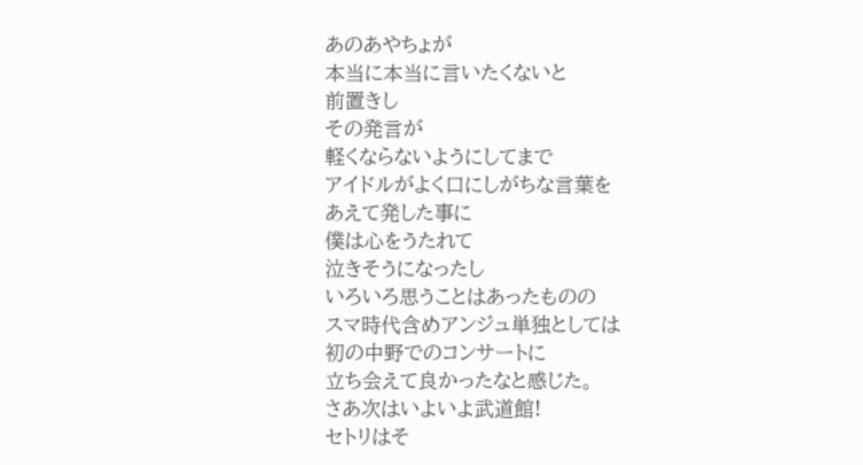あのあやちょが
本当に本当に言いたくないと
前置きし
その発言が
軽くならないようにしてまで
アイドルがよく口にしがちな言葉を
あえて発した事に
僕は心をうたれて
泣きそうになったし
いろいろ思うことはあったものの
スマ時代含めアンジュ単独としては
初の中野でのコンサートに
立ち会えて良かったなと感じた。
さあ次はいよいよ武道館!
セトリはそ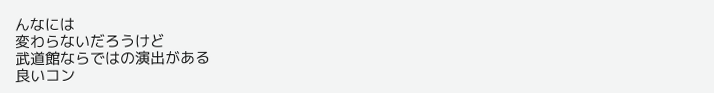んなには
変わらないだろうけど
武道館ならではの演出がある
良いコン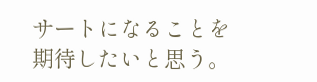サートになることを
期待したいと思う。